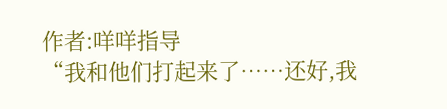作者:咩咩指导
“我和他们打起来了……还好,我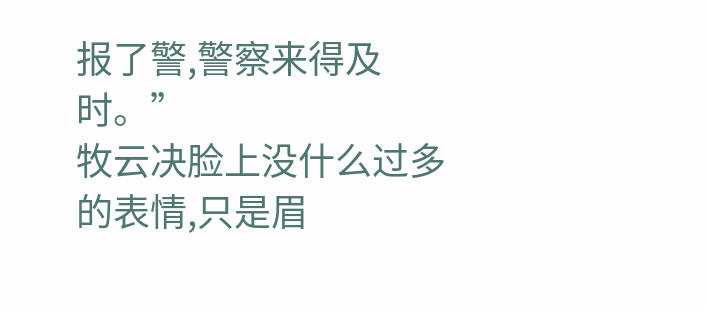报了警,警察来得及时。”
牧云决脸上没什么过多的表情,只是眉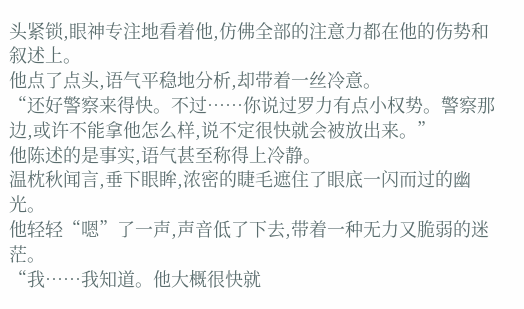头紧锁,眼神专注地看着他,仿佛全部的注意力都在他的伤势和叙述上。
他点了点头,语气平稳地分析,却带着一丝冷意。
“还好警察来得快。不过……你说过罗力有点小权势。警察那边,或许不能拿他怎么样,说不定很快就会被放出来。”
他陈述的是事实,语气甚至称得上冷静。
温枕秋闻言,垂下眼眸,浓密的睫毛遮住了眼底一闪而过的幽光。
他轻轻“嗯”了一声,声音低了下去,带着一种无力又脆弱的迷茫。
“我……我知道。他大概很快就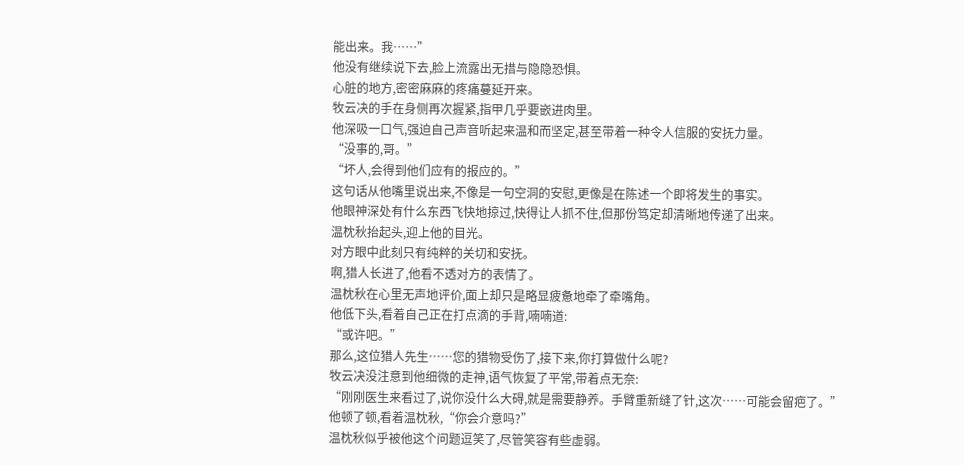能出来。我……”
他没有继续说下去,脸上流露出无措与隐隐恐惧。
心脏的地方,密密麻麻的疼痛蔓延开来。
牧云决的手在身侧再次握紧,指甲几乎要嵌进肉里。
他深吸一口气,强迫自己声音听起来温和而坚定,甚至带着一种令人信服的安抚力量。
“没事的,哥。”
“坏人,会得到他们应有的报应的。”
这句话从他嘴里说出来,不像是一句空洞的安慰,更像是在陈述一个即将发生的事实。
他眼神深处有什么东西飞快地掠过,快得让人抓不住,但那份笃定却清晰地传递了出来。
温枕秋抬起头,迎上他的目光。
对方眼中此刻只有纯粹的关切和安抚。
啊,猎人长进了,他看不透对方的表情了。
温枕秋在心里无声地评价,面上却只是略显疲惫地牵了牵嘴角。
他低下头,看着自己正在打点滴的手背,喃喃道:
“或许吧。”
那么,这位猎人先生……您的猎物受伤了,接下来,你打算做什么呢?
牧云决没注意到他细微的走神,语气恢复了平常,带着点无奈:
“刚刚医生来看过了,说你没什么大碍,就是需要静养。手臂重新缝了针,这次……可能会留疤了。”
他顿了顿,看着温枕秋,“你会介意吗?”
温枕秋似乎被他这个问题逗笑了,尽管笑容有些虚弱。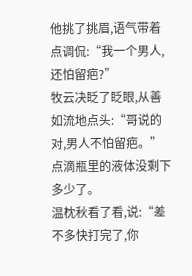他挑了挑眉,语气带着点调侃:“我一个男人,还怕留疤?”
牧云决眨了眨眼,从善如流地点头:“哥说的对,男人不怕留疤。”
点滴瓶里的液体没剩下多少了。
温枕秋看了看,说:“差不多快打完了,你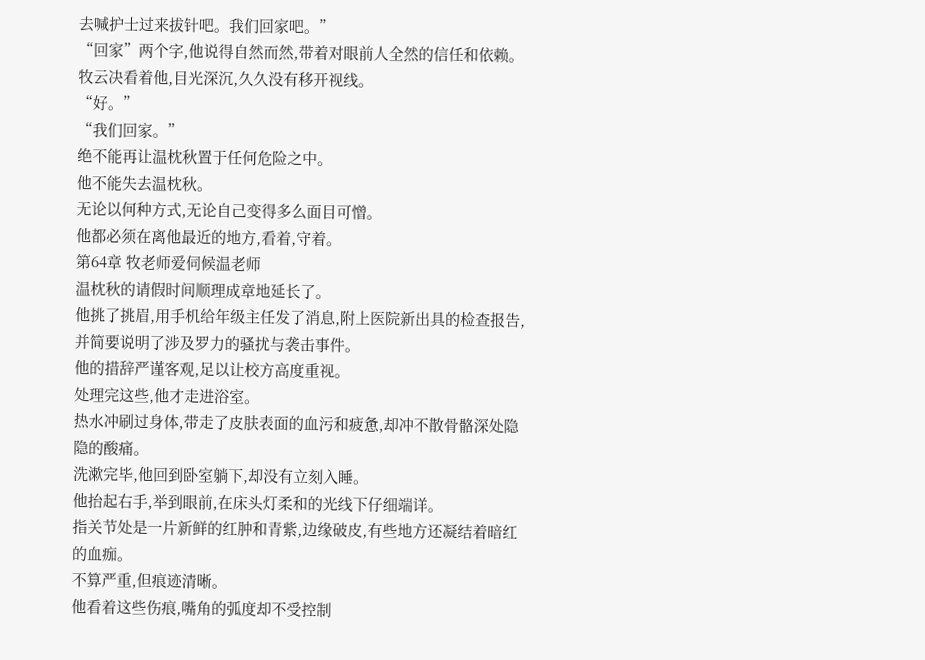去喊护士过来拔针吧。我们回家吧。”
“回家”两个字,他说得自然而然,带着对眼前人全然的信任和依赖。
牧云决看着他,目光深沉,久久没有移开视线。
“好。”
“我们回家。”
绝不能再让温枕秋置于任何危险之中。
他不能失去温枕秋。
无论以何种方式,无论自己变得多么面目可憎。
他都必须在离他最近的地方,看着,守着。
第64章 牧老师爱伺候温老师
温枕秋的请假时间顺理成章地延长了。
他挑了挑眉,用手机给年级主任发了消息,附上医院新出具的检查报告,并简要说明了涉及罗力的骚扰与袭击事件。
他的措辞严谨客观,足以让校方高度重视。
处理完这些,他才走进浴室。
热水冲刷过身体,带走了皮肤表面的血污和疲惫,却冲不散骨骼深处隐隐的酸痛。
洗漱完毕,他回到卧室躺下,却没有立刻入睡。
他抬起右手,举到眼前,在床头灯柔和的光线下仔细端详。
指关节处是一片新鲜的红肿和青紫,边缘破皮,有些地方还凝结着暗红的血痂。
不算严重,但痕迹清晰。
他看着这些伤痕,嘴角的弧度却不受控制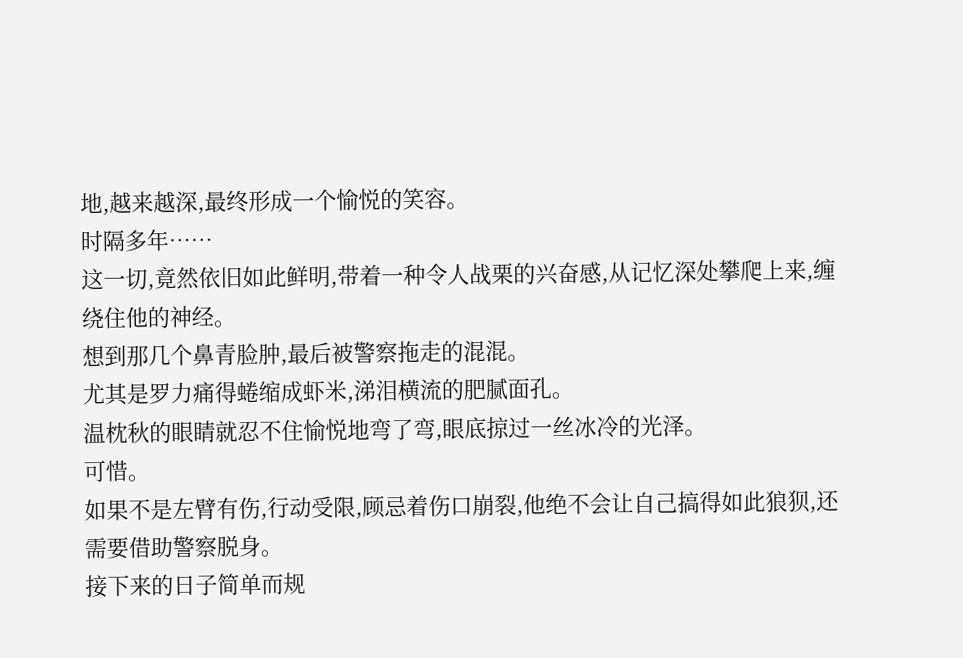地,越来越深,最终形成一个愉悦的笑容。
时隔多年……
这一切,竟然依旧如此鲜明,带着一种令人战栗的兴奋感,从记忆深处攀爬上来,缠绕住他的神经。
想到那几个鼻青脸肿,最后被警察拖走的混混。
尤其是罗力痛得蜷缩成虾米,涕泪横流的肥腻面孔。
温枕秋的眼睛就忍不住愉悦地弯了弯,眼底掠过一丝冰冷的光泽。
可惜。
如果不是左臂有伤,行动受限,顾忌着伤口崩裂,他绝不会让自己搞得如此狼狈,还需要借助警察脱身。
接下来的日子简单而规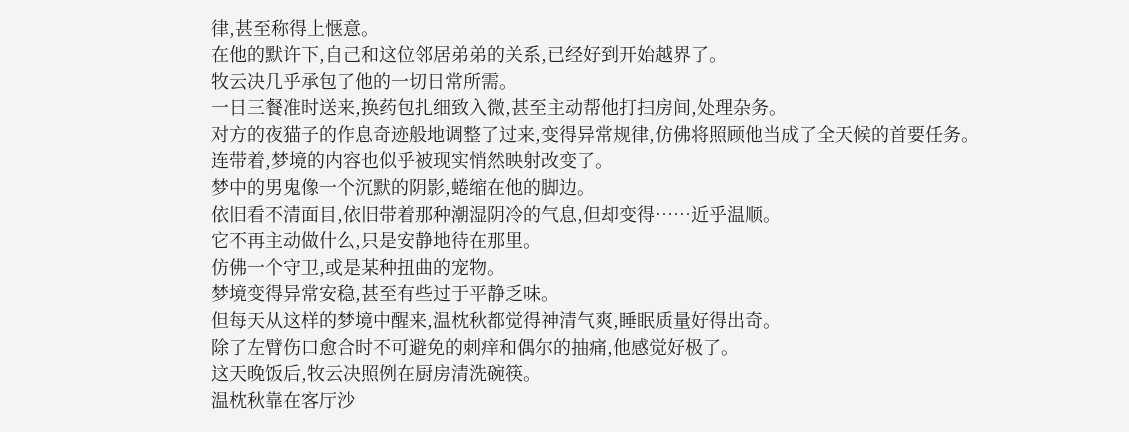律,甚至称得上惬意。
在他的默许下,自己和这位邻居弟弟的关系,已经好到开始越界了。
牧云决几乎承包了他的一切日常所需。
一日三餐准时送来,换药包扎细致入微,甚至主动帮他打扫房间,处理杂务。
对方的夜猫子的作息奇迹般地调整了过来,变得异常规律,仿佛将照顾他当成了全天候的首要任务。
连带着,梦境的内容也似乎被现实悄然映射改变了。
梦中的男鬼像一个沉默的阴影,蜷缩在他的脚边。
依旧看不清面目,依旧带着那种潮湿阴冷的气息,但却变得……近乎温顺。
它不再主动做什么,只是安静地待在那里。
仿佛一个守卫,或是某种扭曲的宠物。
梦境变得异常安稳,甚至有些过于平静乏味。
但每天从这样的梦境中醒来,温枕秋都觉得神清气爽,睡眠质量好得出奇。
除了左臂伤口愈合时不可避免的刺痒和偶尔的抽痛,他感觉好极了。
这天晚饭后,牧云决照例在厨房清洗碗筷。
温枕秋靠在客厅沙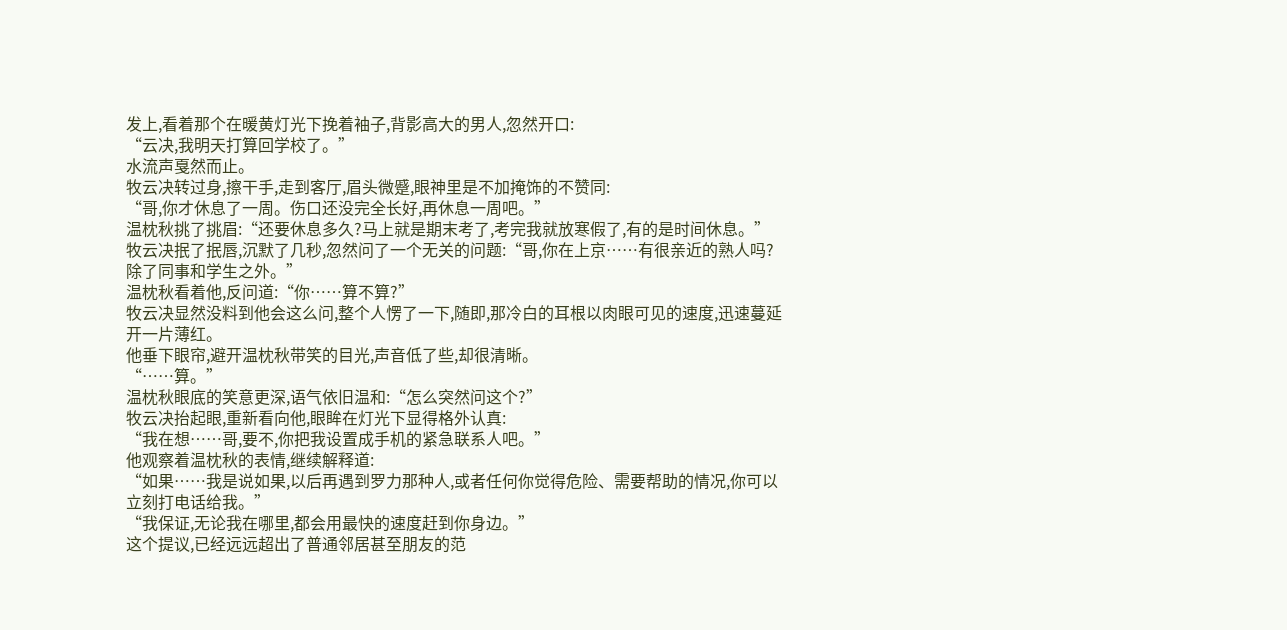发上,看着那个在暖黄灯光下挽着袖子,背影高大的男人,忽然开口:
“云决,我明天打算回学校了。”
水流声戛然而止。
牧云决转过身,擦干手,走到客厅,眉头微蹙,眼神里是不加掩饰的不赞同:
“哥,你才休息了一周。伤口还没完全长好,再休息一周吧。”
温枕秋挑了挑眉:“还要休息多久?马上就是期末考了,考完我就放寒假了,有的是时间休息。”
牧云决抿了抿唇,沉默了几秒,忽然问了一个无关的问题:“哥,你在上京……有很亲近的熟人吗?除了同事和学生之外。”
温枕秋看着他,反问道:“你……算不算?”
牧云决显然没料到他会这么问,整个人愣了一下,随即,那冷白的耳根以肉眼可见的速度,迅速蔓延开一片薄红。
他垂下眼帘,避开温枕秋带笑的目光,声音低了些,却很清晰。
“……算。”
温枕秋眼底的笑意更深,语气依旧温和:“怎么突然问这个?”
牧云决抬起眼,重新看向他,眼眸在灯光下显得格外认真:
“我在想……哥,要不,你把我设置成手机的紧急联系人吧。”
他观察着温枕秋的表情,继续解释道:
“如果……我是说如果,以后再遇到罗力那种人,或者任何你觉得危险、需要帮助的情况,你可以立刻打电话给我。”
“我保证,无论我在哪里,都会用最快的速度赶到你身边。”
这个提议,已经远远超出了普通邻居甚至朋友的范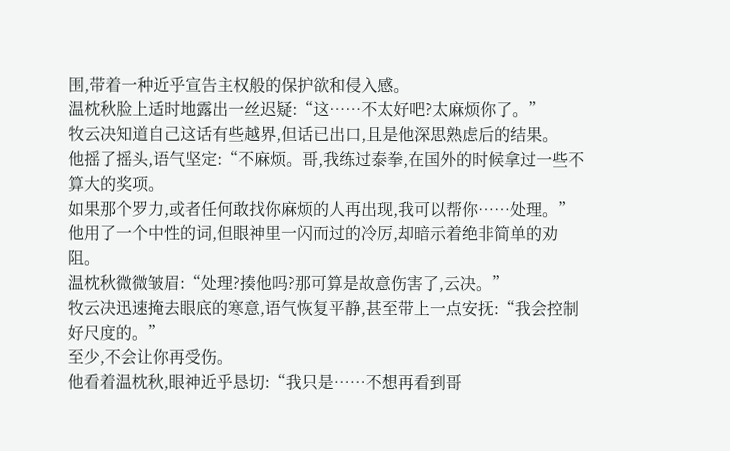围,带着一种近乎宣告主权般的保护欲和侵入感。
温枕秋脸上适时地露出一丝迟疑:“这……不太好吧?太麻烦你了。”
牧云决知道自己这话有些越界,但话已出口,且是他深思熟虑后的结果。
他摇了摇头,语气坚定:“不麻烦。哥,我练过泰拳,在国外的时候拿过一些不算大的奖项。
如果那个罗力,或者任何敢找你麻烦的人再出现,我可以帮你……处理。”
他用了一个中性的词,但眼神里一闪而过的冷厉,却暗示着绝非简单的劝阻。
温枕秋微微皱眉:“处理?揍他吗?那可算是故意伤害了,云决。”
牧云决迅速掩去眼底的寒意,语气恢复平静,甚至带上一点安抚:“我会控制好尺度的。”
至少,不会让你再受伤。
他看着温枕秋,眼神近乎恳切:“我只是……不想再看到哥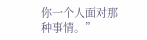你一个人面对那种事情。”